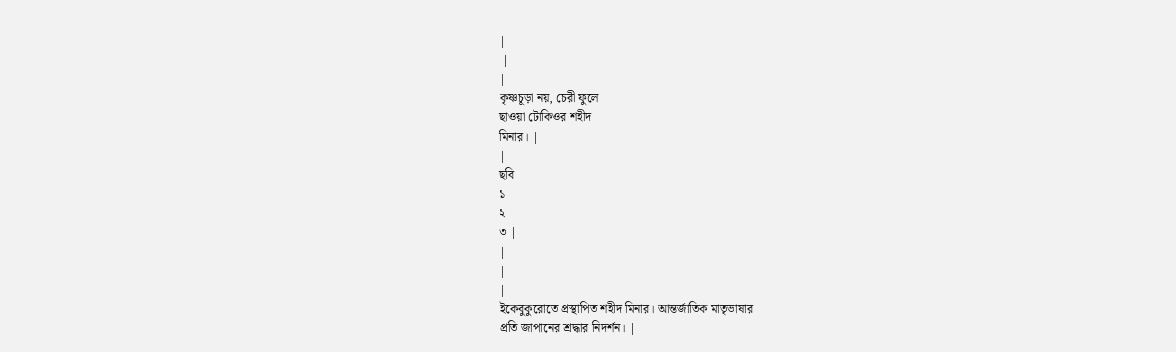|
 |
|
কৃষ্ণচূড়া নয়, চেরী ফুলে
ছাওয়া টোকিওর শহীদ
মিনার। |
|
ছবি
১
২
৩ |
|
|
|
ইকেবুকুরোতে প্রস্থাপিত শহীদ মিনার। আন্তর্জাতিক মাতৃভাষার
প্রতি জাপানের শ্রদ্ধার নিদর্শন। |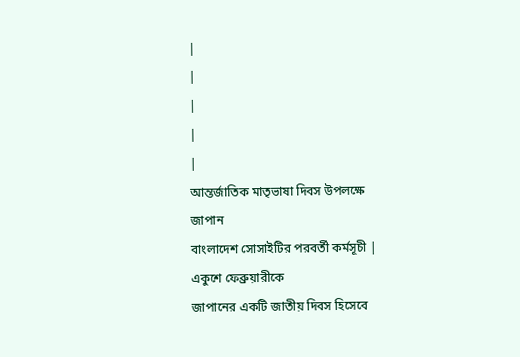|
|
|
|
|
আন্তর্জাতিক মাতৃভাষা দিবস উপলক্ষে জাপান
বাংলাদেশ সোসাইটির পরবর্তী কর্মসূচী |
একুশে ফেব্রুয়ারীকে
জাপানের একটি জাতীয় দিবস হিসেবে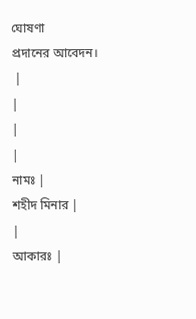ঘোষণা
প্রদানের আবেদন।
 |
|
|
|
নামঃ |
শহীদ মিনার |
|
আকারঃ |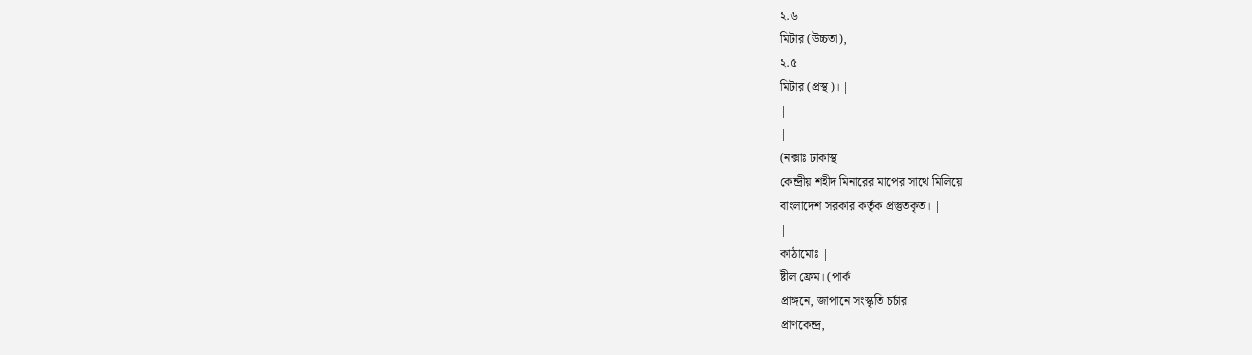২.৬
মিটার (উচ্চতা),
২.৫
মিটার (প্রস্থ)। |
|
|
(নক্সাঃ ঢাকাস্থ
কেন্দ্রীয় শহীদ মিনারের মাপের সাথে মিলিয়ে
বাংলাদেশ সরকার কর্তৃক প্রস্তুতকৃত। |
|
কাঠামোঃ |
ষ্টীল ফ্রেম। (পার্ক
প্রাঙ্গনে, জাপানে সংস্কৃতি চর্চার
প্রাণকেন্দ্র,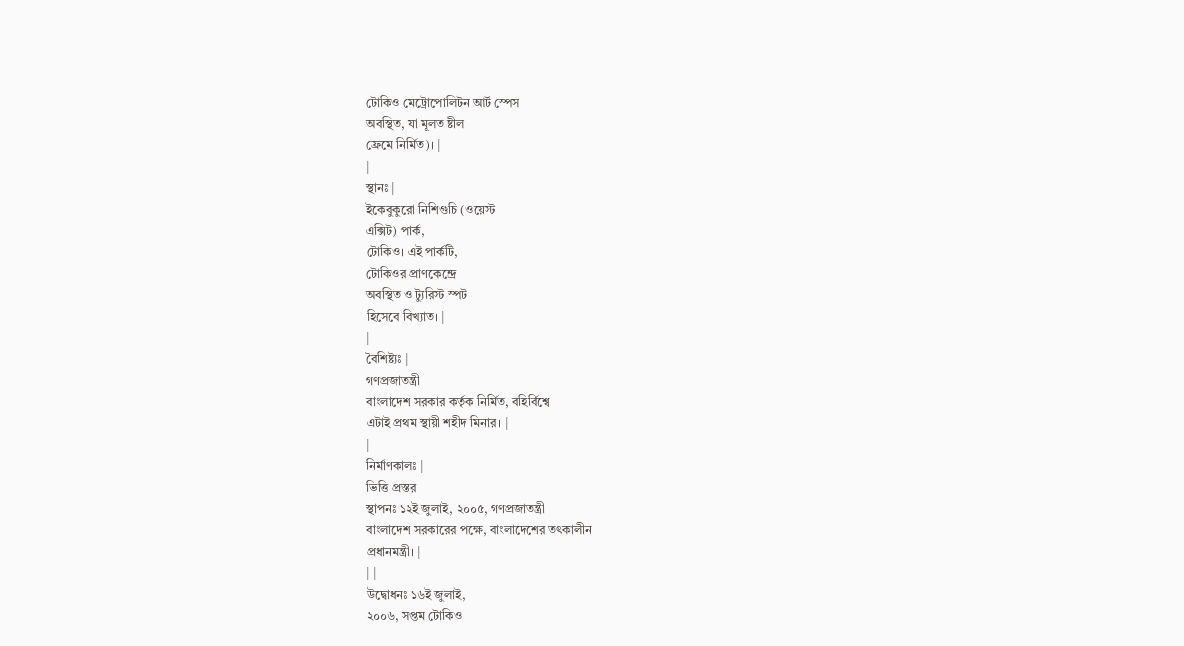টোকিও মেট্রোপোলিটন আর্ট স্পেস
অবস্থিত, যা মূলত ষ্টীল
ফ্রেমে নির্মিত)। |
|
স্থানঃ |
ইকেবুকুরো নিশিগুচি (ওয়েস্ট
এক্সিট) পার্ক,
টোকিও। এই পার্কটি,
টোকিওর প্রাণকেন্দ্রে
অবস্থিত ও ট্যুরিস্ট স্পট
হিসেবে বিখ্যাত। |
|
বৈশিষ্ট্যঃ |
গণপ্রজাতন্ত্রী
বাংলাদেশ সরকার কর্তৃক নির্মিত, বহির্বিশ্বে
এটাই প্রথম স্থায়ী শহীদ মিনার। |
|
নির্মাণকালঃ |
ভিত্তি প্রস্তর
স্থাপনঃ ১২ই জুলাই, ২০০৫, গণপ্রজাতন্ত্রী
বাংলাদেশ সরকারের পক্ষে, বাংলাদেশের তৎকালীন
প্রধানমন্ত্রী। |
| |
উদ্বোধনঃ ১৬ই জুলাই,
২০০৬, সপ্তম টোকিও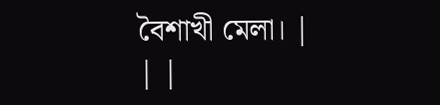বৈশাখী মেলা। |
| |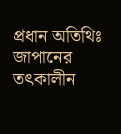প্রধান অতিথিঃ
জাপানের তৎকালীন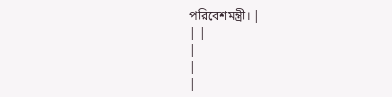পরিবেশমন্ত্রী। |
| |
|
|
|